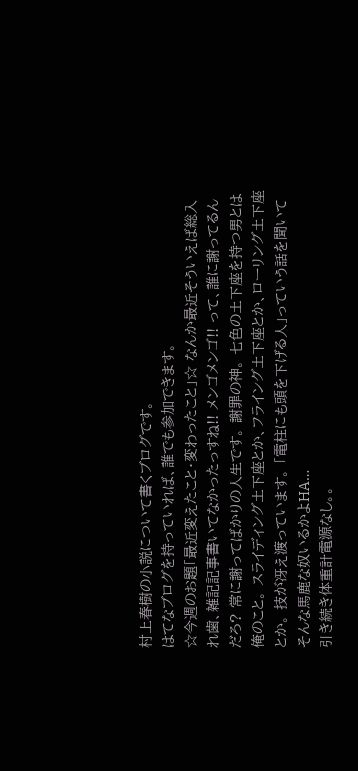村上春樹の小説について書くブログです。
はてなブログを持っていれば、誰でも参加できます。
☆今週のお題「最近変えたこと・変わったこと」☆ なんか最近そういえば総入れ歯、雑記記事書いてなかったっすね!! メンゴメンゴ!! って、誰に謝ってるんだろ? 常に謝ってばかりの人生です。 謝罪の神。 七色の土下座を持つ男とは俺のこと。 スライディング土下座とか、フライング土下座とか、ローリング土下座とか。 技が冴え渡っています。 「電柱にも頭を下げる人」っていう話を聞いてそんな馬鹿な奴いるかよHA…
引き続き体重計電源なし。。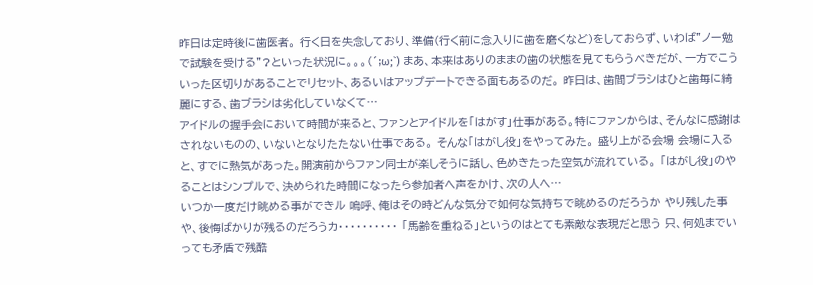昨日は定時後に歯医者。 行く日を失念しており、準備(行く前に念入りに歯を磨くなど)をしておらず、いわば”ノー勉で試験を受ける”?といった状況に。。。(´;ω;`) まあ、本来はありのままの歯の状態を見てもらうべきだが、一方でこういった区切りがあることでリセット、あるいはアップデートできる面もあるのだ。 昨日は、歯間ブラシはひと歯毎に綺麗にする、歯ブラシは劣化していなくて…
アイドルの握手会において時間が来ると、ファンとアイドルを「はがす」仕事がある。特にファンからは、そんなに感謝はされないものの、いないとなりたたない仕事である。 そんな「はがし役」をやってみた。 盛り上がる会場 会場に入ると、すでに熱気があった。開演前からファン同士が楽しそうに話し、色めきたった空気が流れている。 「はがし役」のやることはシンプルで、決められた時間になったら参加者へ声をかけ、次の人へ…
いつか一度だけ眺める事ができル 嗚呼、俺はその時どんな気分で如何な気持ちで眺めるのだろうか やり残した事や、後悔ばかりが残るのだろうカ・・・・・・・・・・ 「馬齢を重ねる」というのはとても素敵な表現だと思う 只、何処までいっても矛盾で残酷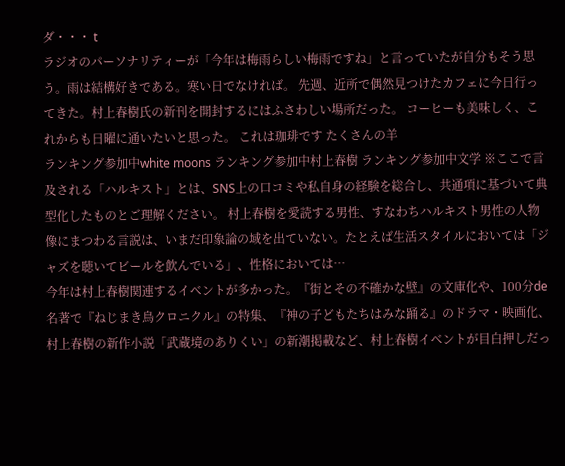ダ・・・ t
ラジオのパーソナリティーが「今年は梅雨らしい梅雨ですね」と言っていたが自分もそう思う。雨は結構好きである。寒い日でなければ。 先週、近所で偶然見つけたカフェに今日行ってきた。村上春樹氏の新刊を開封するにはふさわしい場所だった。 コーヒーも美味しく、これからも日曜に通いたいと思った。 これは珈琲です たくさんの羊
ランキング参加中white moons ランキング参加中村上春樹 ランキング参加中文学 ※ここで言及される「ハルキスト」とは、SNS上の口コミや私自身の経験を総合し、共通項に基づいて典型化したものとご理解ください。 村上春樹を愛読する男性、すなわちハルキスト男性の人物像にまつわる言説は、いまだ印象論の域を出ていない。たとえば生活スタイルにおいては「ジャズを聴いてビールを飲んでいる」、性格においては…
今年は村上春樹関連するイベントが多かった。『街とその不確かな壁』の文庫化や、100分de名著で『ねじまき鳥クロニクル』の特集、『神の子どもたちはみな踊る』のドラマ・映画化、村上春樹の新作小説「武蔵境のありくい」の新潮掲載など、村上春樹イベントが目白押しだっ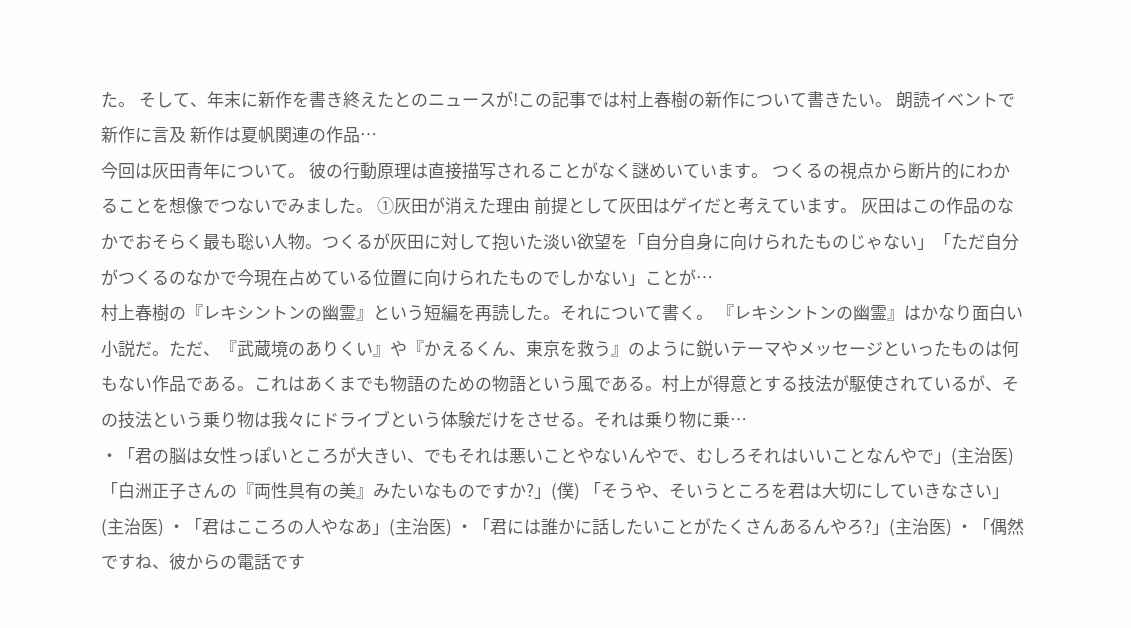た。 そして、年末に新作を書き終えたとのニュースが!この記事では村上春樹の新作について書きたい。 朗読イベントで新作に言及 新作は夏帆関連の作品…
今回は灰田青年について。 彼の行動原理は直接描写されることがなく謎めいています。 つくるの視点から断片的にわかることを想像でつないでみました。 ①灰田が消えた理由 前提として灰田はゲイだと考えています。 灰田はこの作品のなかでおそらく最も聡い人物。つくるが灰田に対して抱いた淡い欲望を「自分自身に向けられたものじゃない」「ただ自分がつくるのなかで今現在占めている位置に向けられたものでしかない」ことが…
村上春樹の『レキシントンの幽霊』という短編を再読した。それについて書く。 『レキシントンの幽霊』はかなり面白い小説だ。ただ、『武蔵境のありくい』や『かえるくん、東京を救う』のように鋭いテーマやメッセージといったものは何もない作品である。これはあくまでも物語のための物語という風である。村上が得意とする技法が駆使されているが、その技法という乗り物は我々にドライブという体験だけをさせる。それは乗り物に乗…
・「君の脳は女性っぽいところが大きい、でもそれは悪いことやないんやで、むしろそれはいいことなんやで」(主治医) 「白洲正子さんの『両性具有の美』みたいなものですか?」(僕) 「そうや、そいうところを君は大切にしていきなさい」(主治医) ・「君はこころの人やなあ」(主治医) ・「君には誰かに話したいことがたくさんあるんやろ?」(主治医) ・「偶然ですね、彼からの電話です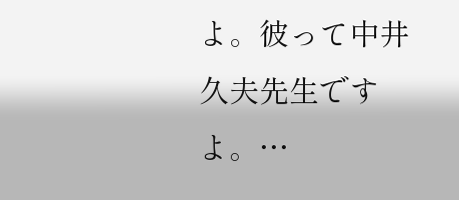よ。彼って中井久夫先生ですよ。…